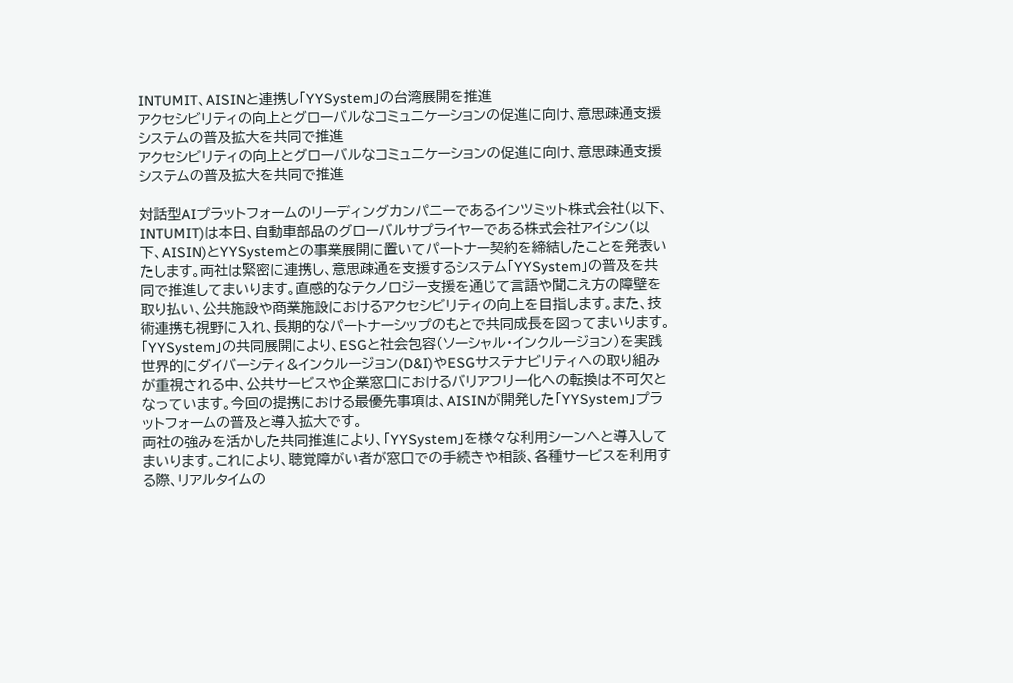INTUMIT、AISINと連携し「YYSystem」の台湾展開を推進
アクセシビリティの向上とグローバルなコミュニケーションの促進に向け、意思疎通支援システムの普及拡大を共同で推進
アクセシビリティの向上とグローバルなコミュニケーションの促進に向け、意思疎通支援システムの普及拡大を共同で推進

対話型AIプラットフォームのリーディングカンパニーであるインツミット株式会社(以下、INTUMIT)は本日、自動車部品のグローバルサプライヤーである株式会社アイシン(以下、AISIN)とYYSystemとの事業展開に置いてパートナー契約を締結したことを発表いたします。両社は緊密に連携し、意思疎通を支援するシステム「YYSystem」の普及を共同で推進してまいります。直感的なテクノロジー支援を通じて言語や聞こえ方の障壁を取り払い、公共施設や商業施設におけるアクセシビリティの向上を目指します。また、技術連携も視野に入れ、長期的なパートナーシップのもとで共同成長を図ってまいります。
「YYSystem」の共同展開により、ESGと社会包容(ソーシャル・インクルージョン)を実践
世界的にダイバーシティ&インクルージョン(D&I)やESGサステナビリティへの取り組みが重視される中、公共サービスや企業窓口におけるバリアフリー化への転換は不可欠となっています。今回の提携における最優先事項は、AISINが開発した「YYSystem」プラットフォームの普及と導入拡大です。
両社の強みを活かした共同推進により、「YYSystem」を様々な利用シーンへと導入してまいります。これにより、聴覚障がい者が窓口での手続きや相談、各種サービスを利用する際、リアルタイムの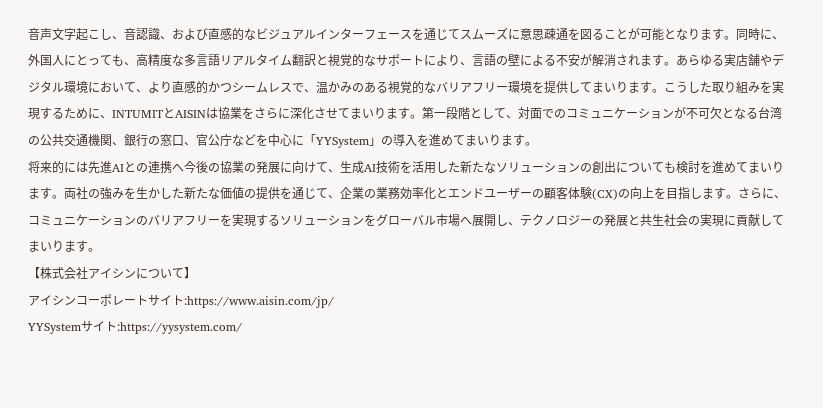音声文字起こし、音認識、および直感的なビジュアルインターフェースを通じてスムーズに意思疎通を図ることが可能となります。同時に、外国人にとっても、高精度な多言語リアルタイム翻訳と視覚的なサポートにより、言語の壁による不安が解消されます。あらゆる実店舗やデジタル環境において、より直感的かつシームレスで、温かみのある視覚的なバリアフリー環境を提供してまいります。こうした取り組みを実現するために、INTUMITとAISINは協業をさらに深化させてまいります。第一段階として、対面でのコミュニケーションが不可欠となる台湾の公共交通機関、銀行の窓口、官公庁などを中心に「YYSystem」の導入を進めてまいります。
将来的には先進AIとの連携へ今後の協業の発展に向けて、生成AI技術を活用した新たなソリューションの創出についても検討を進めてまいります。両社の強みを生かした新たな価値の提供を通じて、企業の業務効率化とエンドユーザーの顧客体験(CX)の向上を目指します。さらに、コミュニケーションのバリアフリーを実現するソリューションをグローバル市場へ展開し、テクノロジーの発展と共生社会の実現に貢献してまいります。
【株式会社アイシンについて】
アイシンコーポレートサイト:https://www.aisin.com/jp/
YYSystemサイト:https://yysystem.com/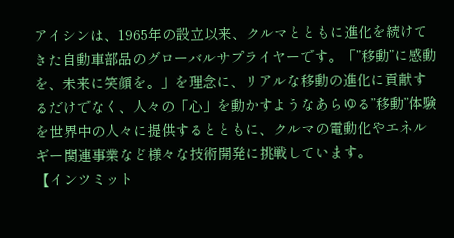アイシンは、1965年の設立以来、クルマとともに進化を続けてきた自動車部品のグローバルサプライヤーです。「”移動”に感動を、未来に笑顔を。」を理念に、リアルな移動の進化に貢献するだけでなく、人々の「心」を動かすようなあらゆる”移動”体験を世界中の人々に提供するとともに、クルマの電動化やエネルギー関連事業など様々な技術開発に挑戦しています。
【インツミット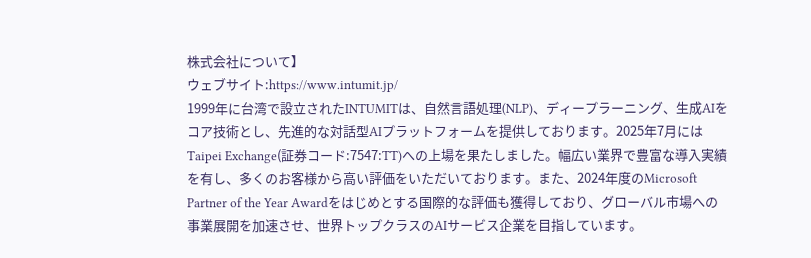株式会社について】
ウェブサイト:https://www.intumit.jp/
1999年に台湾で設立されたINTUMITは、自然言語処理(NLP)、ディープラーニング、生成AIをコア技術とし、先進的な対話型AIプラットフォームを提供しております。2025年7月にはTaipei Exchange(証券コード:7547:TT)への上場を果たしました。幅広い業界で豊富な導入実績を有し、多くのお客様から高い評価をいただいております。また、2024年度のMicrosoft Partner of the Year Awardをはじめとする国際的な評価も獲得しており、グローバル市場への事業展開を加速させ、世界トップクラスのAIサービス企業を目指しています。